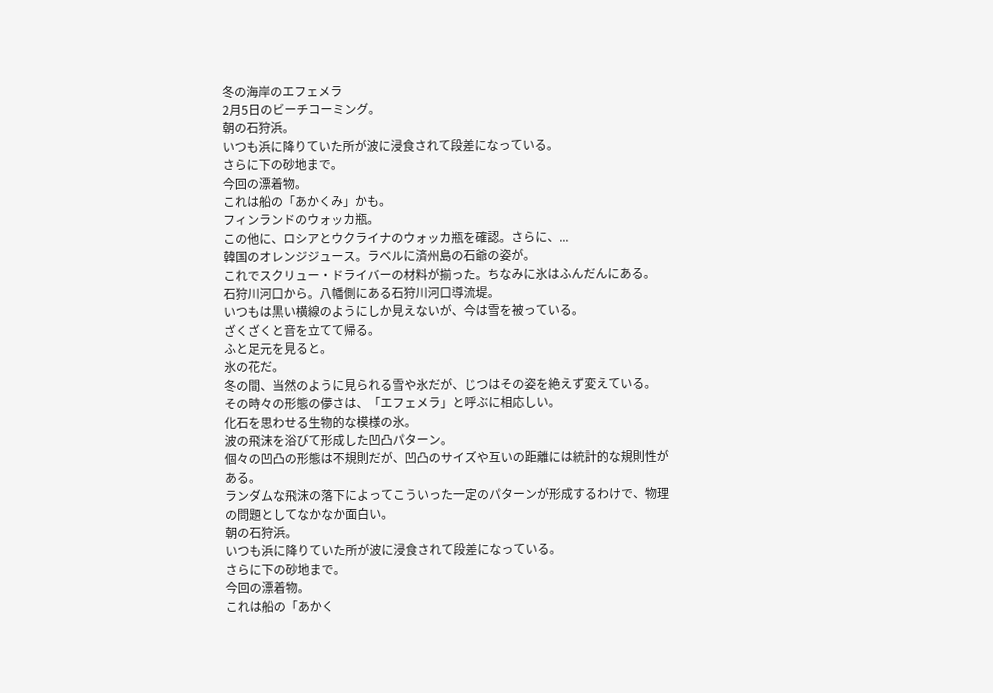冬の海岸のエフェメラ
2月5日のビーチコーミング。
朝の石狩浜。
いつも浜に降りていた所が波に浸食されて段差になっている。
さらに下の砂地まで。
今回の漂着物。
これは船の「あかくみ」かも。
フィンランドのウォッカ瓶。
この他に、ロシアとウクライナのウォッカ瓶を確認。さらに、...
韓国のオレンジジュース。ラベルに済州島の石爺の姿が。
これでスクリュー・ドライバーの材料が揃った。ちなみに氷はふんだんにある。
石狩川河口から。八幡側にある石狩川河口導流堤。
いつもは黒い横線のようにしか見えないが、今は雪を被っている。
ざくざくと音を立てて帰る。
ふと足元を見ると。
氷の花だ。
冬の間、当然のように見られる雪や氷だが、じつはその姿を絶えず変えている。
その時々の形態の儚さは、「エフェメラ」と呼ぶに相応しい。
化石を思わせる生物的な模様の氷。
波の飛沫を浴びて形成した凹凸パターン。
個々の凹凸の形態は不規則だが、凹凸のサイズや互いの距離には統計的な規則性がある。
ランダムな飛沫の落下によってこういった一定のパターンが形成するわけで、物理の問題としてなかなか面白い。
朝の石狩浜。
いつも浜に降りていた所が波に浸食されて段差になっている。
さらに下の砂地まで。
今回の漂着物。
これは船の「あかく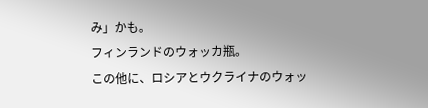み」かも。
フィンランドのウォッカ瓶。
この他に、ロシアとウクライナのウォッ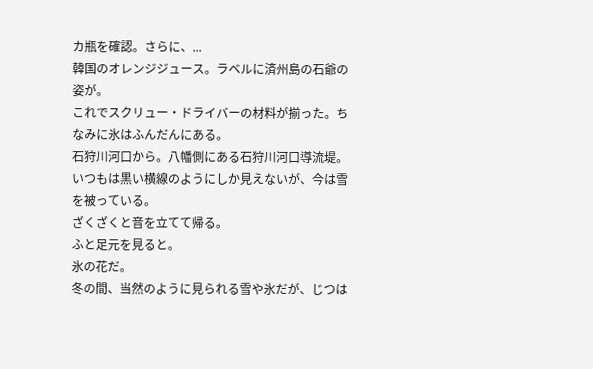カ瓶を確認。さらに、...
韓国のオレンジジュース。ラベルに済州島の石爺の姿が。
これでスクリュー・ドライバーの材料が揃った。ちなみに氷はふんだんにある。
石狩川河口から。八幡側にある石狩川河口導流堤。
いつもは黒い横線のようにしか見えないが、今は雪を被っている。
ざくざくと音を立てて帰る。
ふと足元を見ると。
氷の花だ。
冬の間、当然のように見られる雪や氷だが、じつは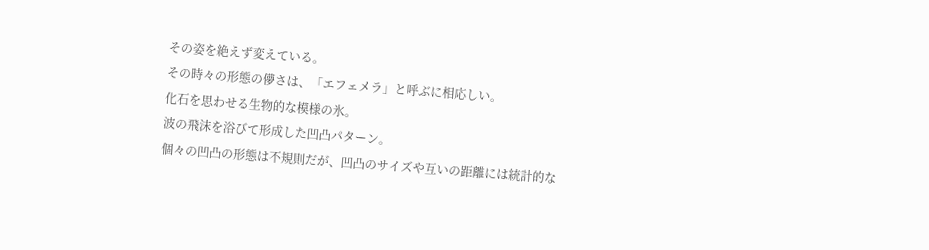その姿を絶えず変えている。
その時々の形態の儚さは、「エフェメラ」と呼ぶに相応しい。
化石を思わせる生物的な模様の氷。
波の飛沫を浴びて形成した凹凸パターン。
個々の凹凸の形態は不規則だが、凹凸のサイズや互いの距離には統計的な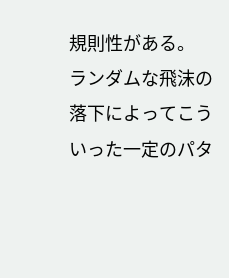規則性がある。
ランダムな飛沫の落下によってこういった一定のパタ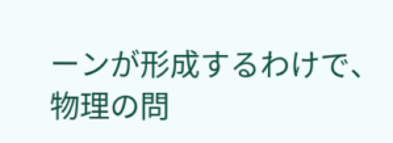ーンが形成するわけで、物理の問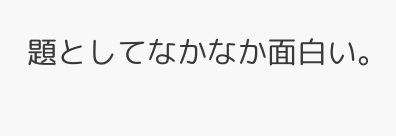題としてなかなか面白い。